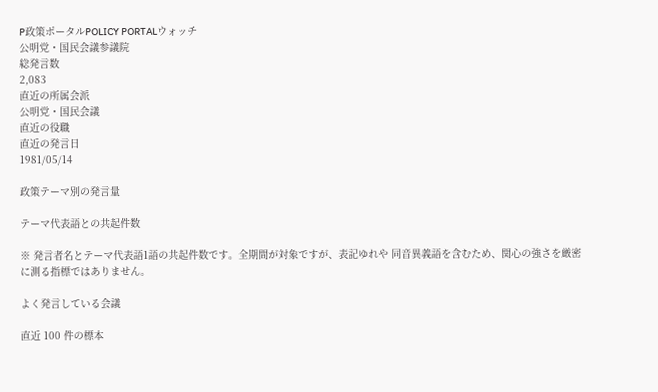P政策ポータルPOLICY PORTALウォッチ
公明党・国民会議参議院
総発言数
2,083
直近の所属会派
公明党・国民会議
直近の役職
直近の発言日
1981/05/14

政策テーマ別の発言量

テーマ代表語との共起件数

※ 発言者名とテーマ代表語1語の共起件数です。全期間が対象ですが、表記ゆれや 同音異義語を含むため、関心の強さを厳密に測る指標ではありません。

よく発言している会議

直近 100 件の標本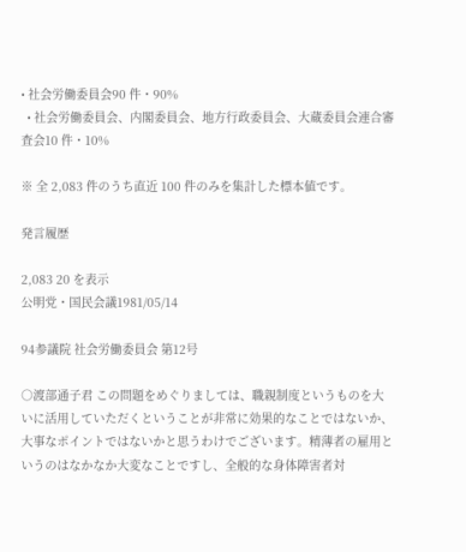• 社会労働委員会90 件・90%
  • 社会労働委員会、内閣委員会、地方行政委員会、大蔵委員会連合審査会10 件・10%

※ 全 2,083 件のうち直近 100 件のみを集計した標本値です。

発言履歴

2,083 20 を表示
公明党・国民会議1981/05/14

94参議院 社会労働委員会 第12号

○渡部通子君 この問題をめぐりましては、職親制度というものを大いに活用していただくということが非常に効果的なことではないか、大事なポイントではないかと思うわけでございます。精薄者の雇用というのはなかなか大変なことですし、全般的な身体障害者対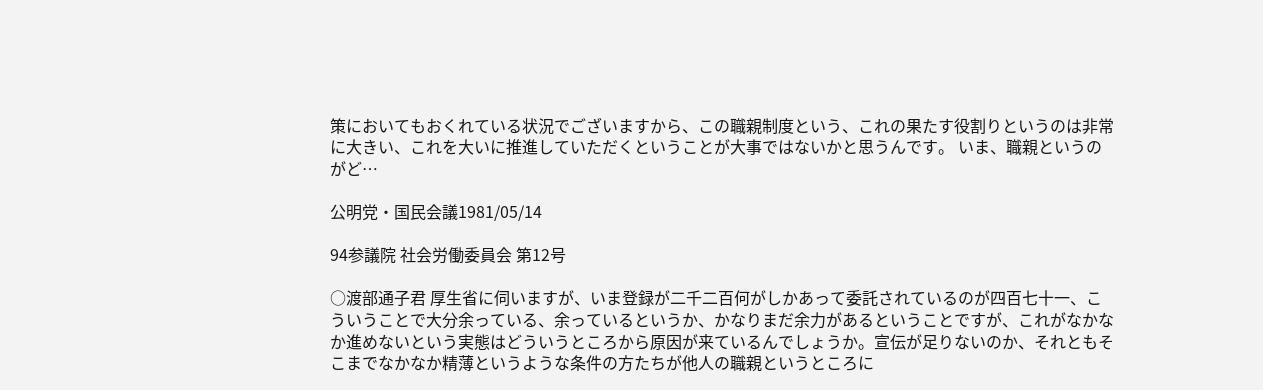策においてもおくれている状況でございますから、この職親制度という、これの果たす役割りというのは非常に大きい、これを大いに推進していただくということが大事ではないかと思うんです。 いま、職親というのがど…

公明党・国民会議1981/05/14

94参議院 社会労働委員会 第12号

○渡部通子君 厚生省に伺いますが、いま登録が二千二百何がしかあって委託されているのが四百七十一、こういうことで大分余っている、余っているというか、かなりまだ余力があるということですが、これがなかなか進めないという実態はどういうところから原因が来ているんでしょうか。宣伝が足りないのか、それともそこまでなかなか精薄というような条件の方たちが他人の職親というところに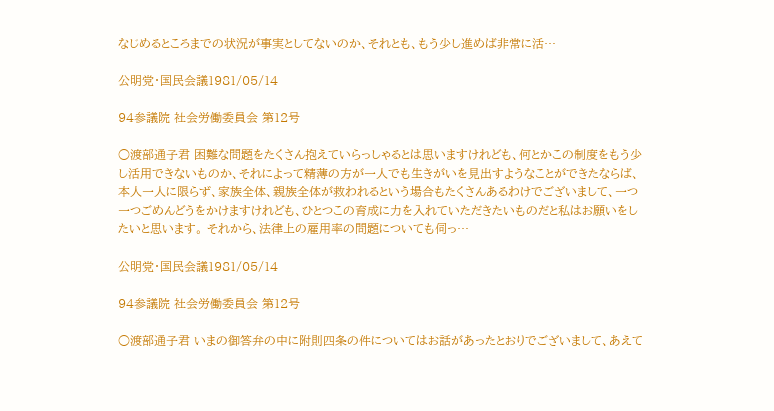なじめるところまでの状況が事実としてないのか、それとも、もう少し進めば非常に活…

公明党・国民会議1981/05/14

94参議院 社会労働委員会 第12号

○渡部通子君 困難な問題をたくさん抱えていらっしゃるとは思いますけれども、何とかこの制度をもう少し活用できないものか、それによって精薄の方が一人でも生きがいを見出すようなことができたならば、本人一人に限らず、家族全体、親族全体が救われるという場合もたくさんあるわけでございまして、一つ一つごめんどうをかけますけれども、ひとつこの育成に力を入れていただきたいものだと私はお願いをしたいと思います。 それから、法律上の雇用率の問題についても伺っ…

公明党・国民会議1981/05/14

94参議院 社会労働委員会 第12号

○渡部通子君 いまの御答弁の中に附則四条の件についてはお話があったとおりでございまして、あえて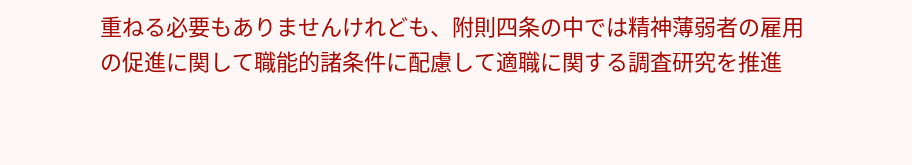重ねる必要もありませんけれども、附則四条の中では精神薄弱者の雇用の促進に関して職能的諸条件に配慮して適職に関する調査研究を推進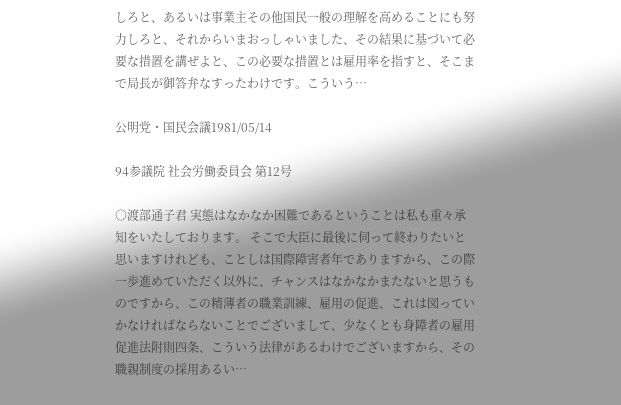しろと、あるいは事業主その他国民一般の理解を高めることにも努力しろと、それからいまおっしゃいました、その結果に基づいて必要な措置を講ぜよと、この必要な措置とは雇用率を指すと、そこまで局長が御答弁なすったわけです。こういう…

公明党・国民会議1981/05/14

94参議院 社会労働委員会 第12号

○渡部通子君 実態はなかなか困難であるということは私も重々承知をいたしております。 そこで大臣に最後に伺って終わりたいと思いますけれども、ことしは国際障害者年でありますから、この際一歩進めていただく以外に、チャンスはなかなかまたないと思うものですから、この精薄者の職業訓練、雇用の促進、これは図っていかなければならないことでございまして、少なくとも身障者の雇用促進法附則四条、こういう法律があるわけでございますから、その職親制度の採用あるい…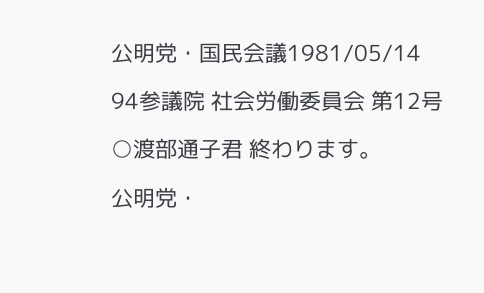公明党・国民会議1981/05/14

94参議院 社会労働委員会 第12号

○渡部通子君 終わります。

公明党・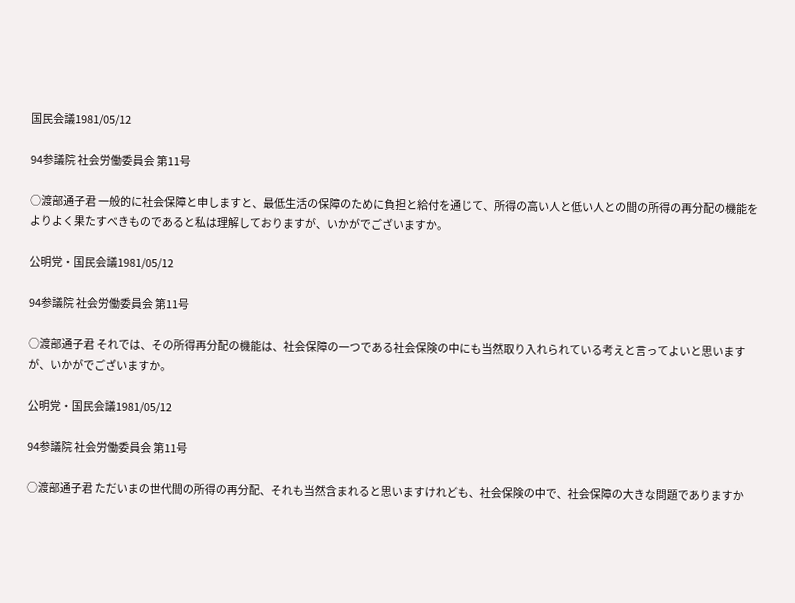国民会議1981/05/12

94参議院 社会労働委員会 第11号

○渡部通子君 一般的に社会保障と申しますと、最低生活の保障のために負担と給付を通じて、所得の高い人と低い人との間の所得の再分配の機能をよりよく果たすべきものであると私は理解しておりますが、いかがでございますか。

公明党・国民会議1981/05/12

94参議院 社会労働委員会 第11号

○渡部通子君 それでは、その所得再分配の機能は、社会保障の一つである社会保険の中にも当然取り入れられている考えと言ってよいと思いますが、いかがでございますか。

公明党・国民会議1981/05/12

94参議院 社会労働委員会 第11号

○渡部通子君 ただいまの世代間の所得の再分配、それも当然含まれると思いますけれども、社会保険の中で、社会保障の大きな問題でありますか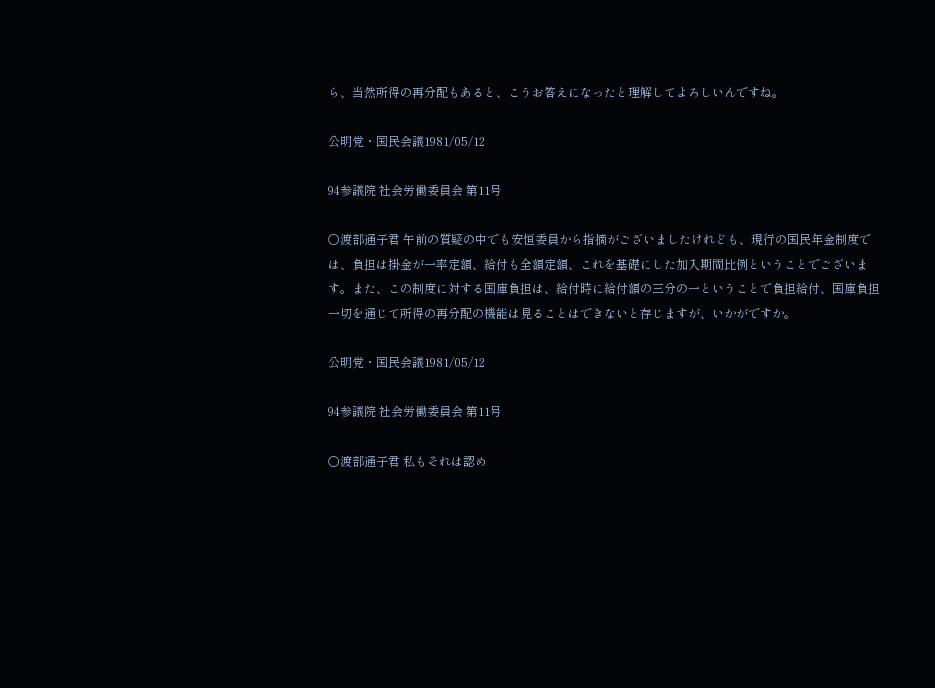ら、当然所得の再分配もあると、こうお答えになったと理解してよろしいんですね。

公明党・国民会議1981/05/12

94参議院 社会労働委員会 第11号

○渡部通子君 午前の質疑の中でも安恒委員から指摘がございましたけれども、現行の国民年金制度では、負担は掛金が一率定額、給付も全額定額、これを基礎にした加入期間比例ということでございます。また、この制度に対する国庫負担は、給付時に給付額の三分の一ということで負担給付、国庫負担一切を通じて所得の再分配の機能は見ることはできないと存じますが、いかがですか。

公明党・国民会議1981/05/12

94参議院 社会労働委員会 第11号

○渡部通子君 私もそれは認め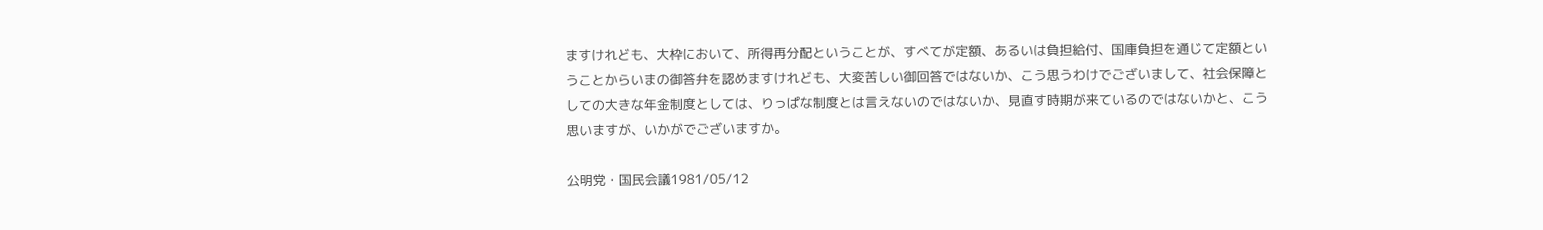ますけれども、大枠において、所得再分配ということが、すべてが定額、あるいは負担給付、国庫負担を通じて定額ということからいまの御答弁を認めますけれども、大変苦しい御回答ではないか、こう思うわけでございまして、社会保障としての大きな年金制度としては、りっぱな制度とは言えないのではないか、見直す時期が来ているのではないかと、こう思いますが、いかがでございますか。

公明党・国民会議1981/05/12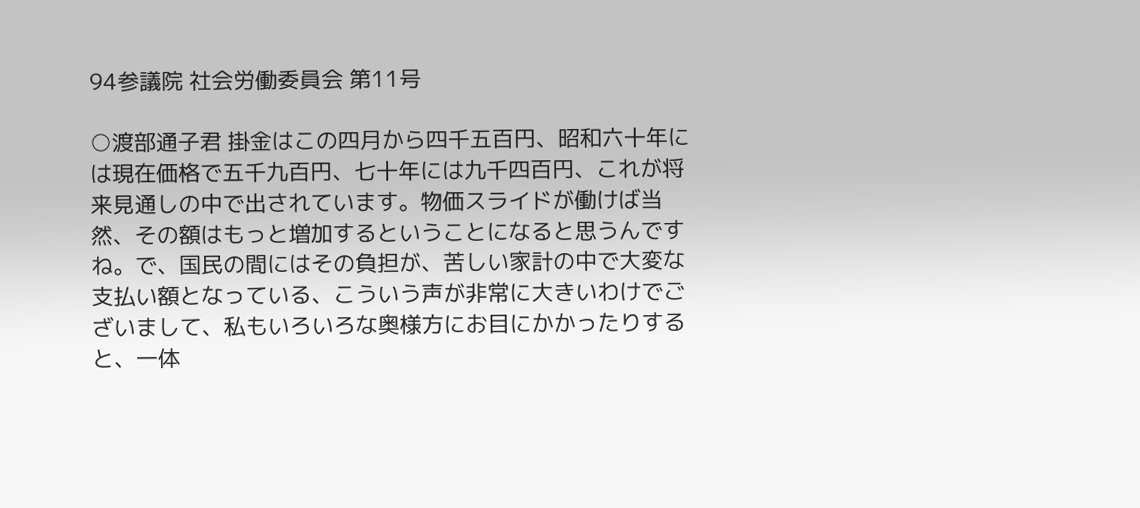94参議院 社会労働委員会 第11号

○渡部通子君 掛金はこの四月から四千五百円、昭和六十年には現在価格で五千九百円、七十年には九千四百円、これが将来見通しの中で出されています。物価スライドが働けば当然、その額はもっと増加するということになると思うんですね。で、国民の間にはその負担が、苦しい家計の中で大変な支払い額となっている、こういう声が非常に大きいわけでございまして、私もいろいろな奥様方にお目にかかったりすると、一体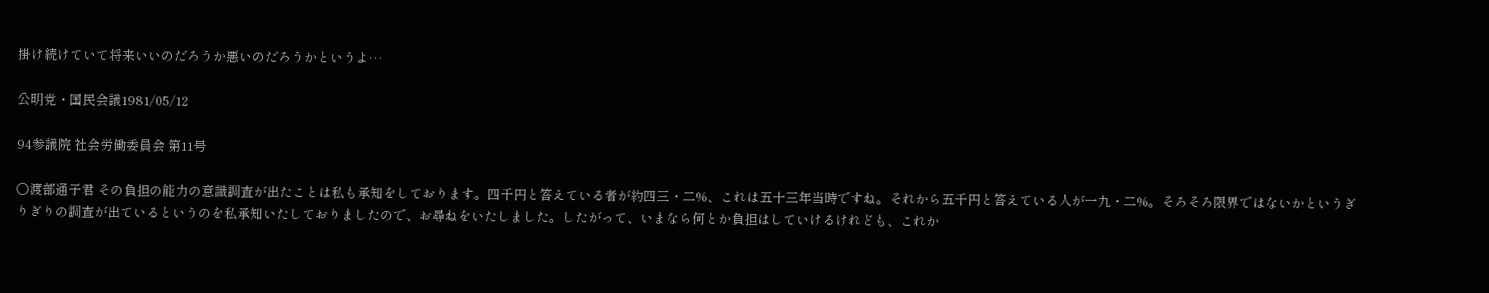掛け続けていて将来いいのだろうか悪いのだろうかというよ…

公明党・国民会議1981/05/12

94参議院 社会労働委員会 第11号

○渡部通子君 その負担の能力の意識調査が出たことは私も承知をしております。四千円と答えている者が約四三・二%、これは五十三年当時ですね。それから五千円と答えている人が一九・二%。そろそろ限界ではないかというぎりぎりの調査が出ているというのを私承知いたしておりましたので、お尋ねをいたしました。したがって、いまなら何とか負担はしていけるけれども、これか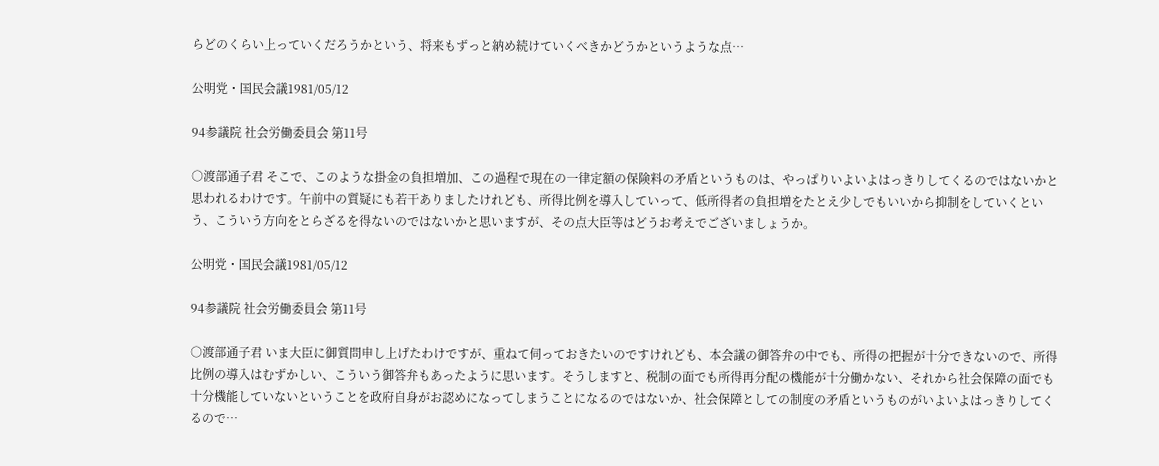らどのくらい上っていくだろうかという、将来もずっと納め続けていくべきかどうかというような点…

公明党・国民会議1981/05/12

94参議院 社会労働委員会 第11号

○渡部通子君 そこで、このような掛金の負担増加、この過程で現在の一律定額の保険料の矛盾というものは、やっぱりいよいよはっきりしてくるのではないかと思われるわけです。午前中の質疑にも若干ありましたけれども、所得比例を導入していって、低所得者の負担増をたとえ少しでもいいから抑制をしていくという、こういう方向をとらざるを得ないのではないかと思いますが、その点大臣等はどうお考えでございましょうか。

公明党・国民会議1981/05/12

94参議院 社会労働委員会 第11号

○渡部通子君 いま大臣に御質問申し上げたわけですが、重ねて伺っておきたいのですけれども、本会議の御答弁の中でも、所得の把握が十分できないので、所得比例の導入はむずかしい、こういう御答弁もあったように思います。そうしますと、税制の面でも所得再分配の機能が十分働かない、それから社会保障の面でも十分機能していないということを政府自身がお認めになってしまうことになるのではないか、社会保障としての制度の矛盾というものがいよいよはっきりしてくるので…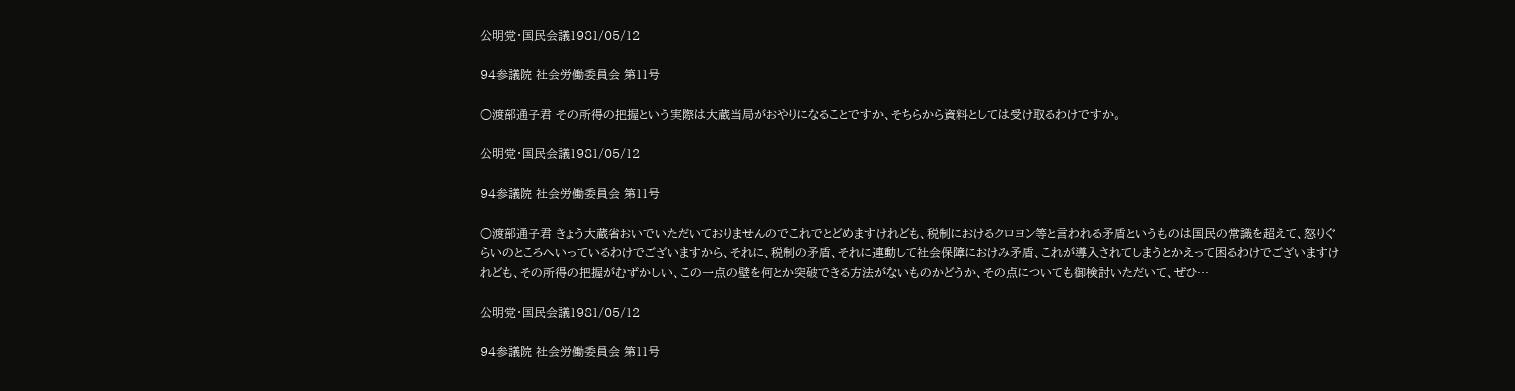公明党・国民会議1981/05/12

94参議院 社会労働委員会 第11号

○渡部通子君 その所得の把握という実際は大蔵当局がおやりになることですか、そちらから資料としては受け取るわけですか。

公明党・国民会議1981/05/12

94参議院 社会労働委員会 第11号

○渡部通子君 きょう大蔵省おいでいただいておりませんのでこれでとどめますけれども、税制におけるクロヨン等と言われる矛盾というものは国民の常識を超えて、怒りぐらいのところへいっているわけでございますから、それに、税制の矛盾、それに連動して社会保障におけみ矛盾、これが導入されてしまうとかえって困るわけでございますけれども、その所得の把握がむずかしい、この一点の壁を何とか突破できる方法がないものかどうか、その点についても御検討いただいて、ぜひ…

公明党・国民会議1981/05/12

94参議院 社会労働委員会 第11号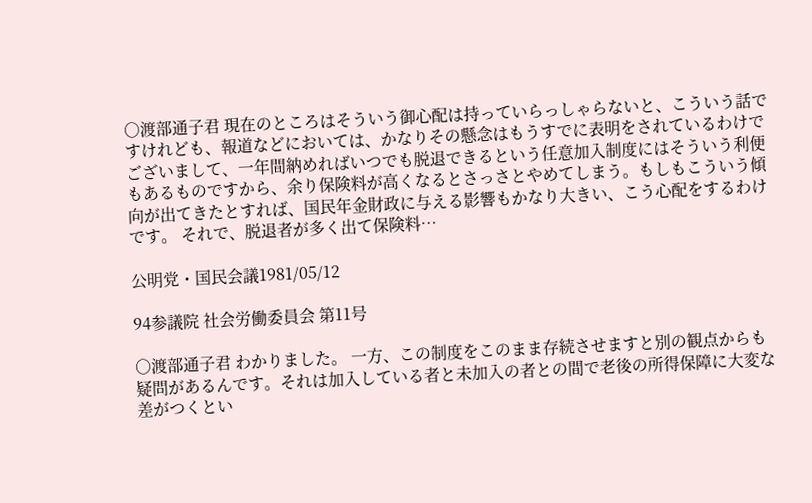○渡部通子君 現在のところはそういう御心配は持っていらっしゃらないと、こういう話ですけれども、報道などにおいては、かなりその懸念はもうすでに表明をされているわけでございまして、一年間納めればいつでも脱退できるという任意加入制度にはそういう利便もあるものですから、余り保険料が高くなるとさっさとやめてしまう。もしもこういう傾向が出てきたとすれば、国民年金財政に与える影響もかなり大きい、こう心配をするわけです。 それで、脱退者が多く出て保険料…

公明党・国民会議1981/05/12

94参議院 社会労働委員会 第11号

○渡部通子君 わかりました。 一方、この制度をこのまま存続させますと別の観点からも疑問があるんです。それは加入している者と未加入の者との間で老後の所得保障に大変な差がつくとい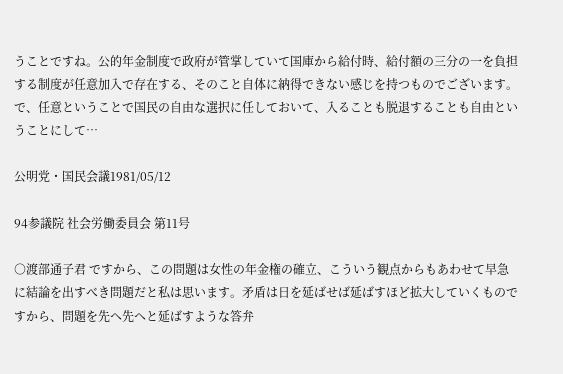うことですね。公的年金制度で政府が管掌していて国庫から給付時、給付額の三分の一を負担する制度が任意加入で存在する、そのこと自体に納得できない感じを持つものでございます。 で、任意ということで国民の自由な選択に任しておいて、入ることも脱退することも自由ということにして…

公明党・国民会議1981/05/12

94参議院 社会労働委員会 第11号

○渡部通子君 ですから、この問題は女性の年金権の確立、こういう観点からもあわせて早急に結論を出すべき問題だと私は思います。矛盾は日を延ばせば延ばすほど拡大していくものですから、問題を先へ先へと延ばすような答弁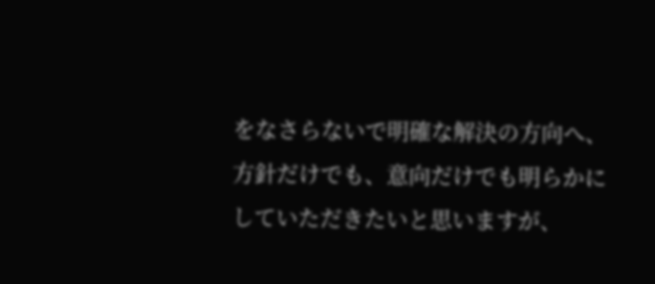をなさらないで明確な解決の方向へ、方針だけでも、意向だけでも明らかにしていただきたいと思いますが、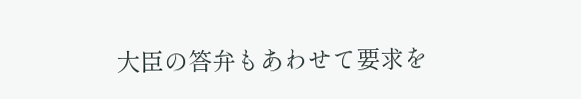大臣の答弁もあわせて要求を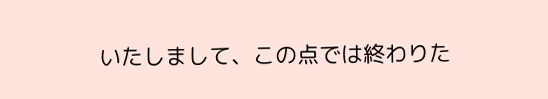いたしまして、この点では終わりた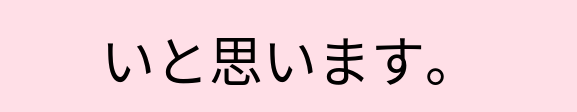いと思います。